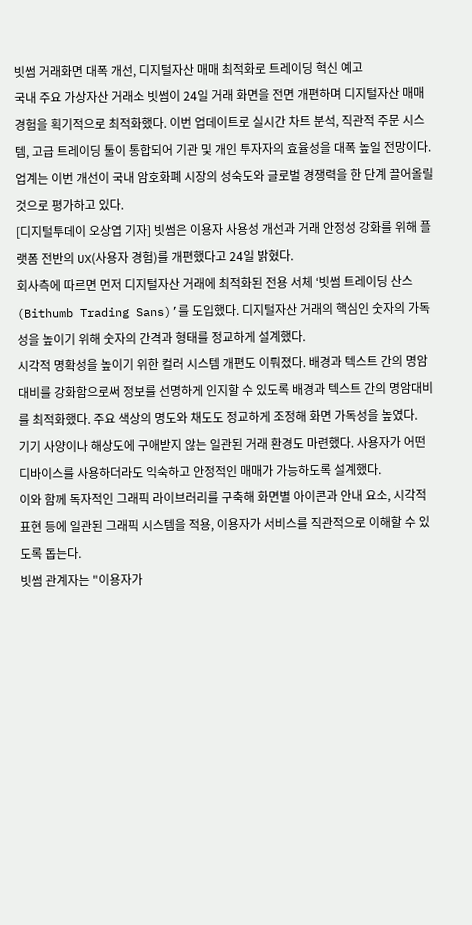빗썸 거래화면 대폭 개선, 디지털자산 매매 최적화로 트레이딩 혁신 예고
국내 주요 가상자산 거래소 빗썸이 24일 거래 화면을 전면 개편하며 디지털자산 매매 경험을 획기적으로 최적화했다. 이번 업데이트로 실시간 차트 분석, 직관적 주문 시스템, 고급 트레이딩 툴이 통합되어 기관 및 개인 투자자의 효율성을 대폭 높일 전망이다. 업계는 이번 개선이 국내 암호화폐 시장의 성숙도와 글로벌 경쟁력을 한 단계 끌어올릴 것으로 평가하고 있다.
[디지털투데이 오상엽 기자] 빗썸은 이용자 사용성 개선과 거래 안정성 강화를 위해 플랫폼 전반의 UX(사용자 경험)를 개편했다고 24일 밝혔다.
회사측에 따르면 먼저 디지털자산 거래에 최적화된 전용 서체 ‘빗썸 트레이딩 산스(Bithumb Trading Sans)’를 도입했다. 디지털자산 거래의 핵심인 숫자의 가독성을 높이기 위해 숫자의 간격과 형태를 정교하게 설계했다.
시각적 명확성을 높이기 위한 컬러 시스템 개편도 이뤄졌다. 배경과 텍스트 간의 명암 대비를 강화함으로써 정보를 선명하게 인지할 수 있도록 배경과 텍스트 간의 명암대비를 최적화했다. 주요 색상의 명도와 채도도 정교하게 조정해 화면 가독성을 높였다.
기기 사양이나 해상도에 구애받지 않는 일관된 거래 환경도 마련했다. 사용자가 어떤 디바이스를 사용하더라도 익숙하고 안정적인 매매가 가능하도록 설계했다.
이와 함께 독자적인 그래픽 라이브러리를 구축해 화면별 아이콘과 안내 요소, 시각적 표현 등에 일관된 그래픽 시스템을 적용, 이용자가 서비스를 직관적으로 이해할 수 있도록 돕는다.
빗썸 관계자는 "이용자가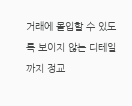거래에 몰입할 수 있도록 보이지 않는 디테일까지 정교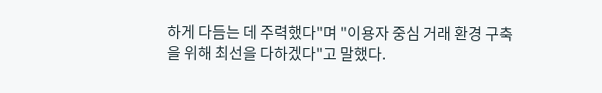하게 다듬는 데 주력했다"며 "이용자 중심 거래 환경 구축을 위해 최선을 다하겠다"고 말했다.